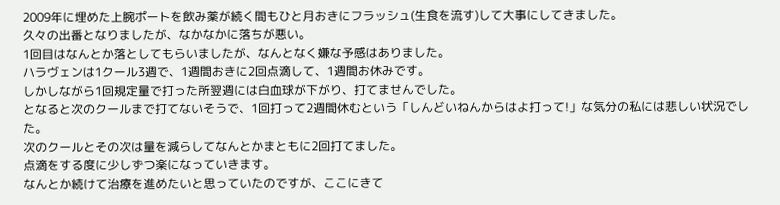2009年に埋めた上腕ポートを飲み薬が続く間もひと月おきにフラッシュ(生食を流す)して大事にしてきました。
久々の出番となりましたが、なかなかに落ちが悪い。
1回目はなんとか落としてもらいましたが、なんとなく嫌な予感はありました。
ハラヴェンは1クール3週で、1週間おきに2回点滴して、1週間お休みです。
しかしながら1回規定量で打った所翌週には白血球が下がり、打てませんでした。
となると次のクールまで打てないそうで、1回打って2週間休むという「しんどいねんからはよ打って!」な気分の私には悲しい状況でした。
次のクールとその次は量を減らしてなんとかまともに2回打てました。
点滴をする度に少しずつ楽になっていきます。
なんとか続けて治療を進めたいと思っていたのですが、ここにきて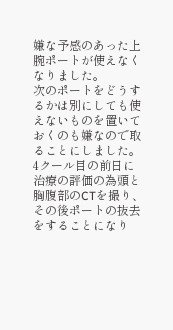嫌な予感のあった上腕ポートが使えなくなりました。
次のポートをどうするかは別にしても使えないものを置いておくのも嫌なので取ることにしました。
4クール目の前日に治療の評価の為頭と胸腹部のCTを撮り、その後ポートの抜去をすることになり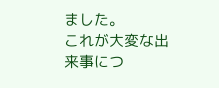ました。
これが大変な出来事につ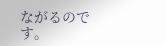ながるのです。